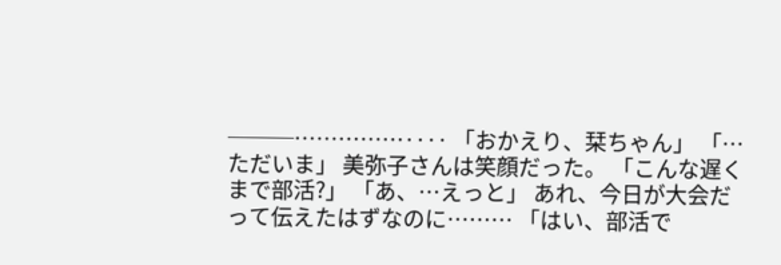───……………‥‥ 「おかえり、栞ちゃん」 「…ただいま」 美弥子さんは笑顔だった。 「こんな遅くまで部活?」 「あ、…えっと」 あれ、今日が大会だって伝えたはずなのに……… 「はい、部活で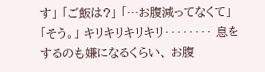す」 「ご飯は?」 「…お腹減ってなくて」 「そう。」 キリキリキリキリ‥‥‥‥ 息をするのも嫌になるくらい、 お腹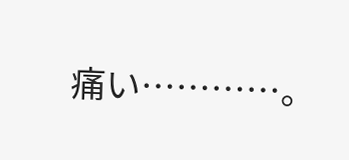痛い…………。